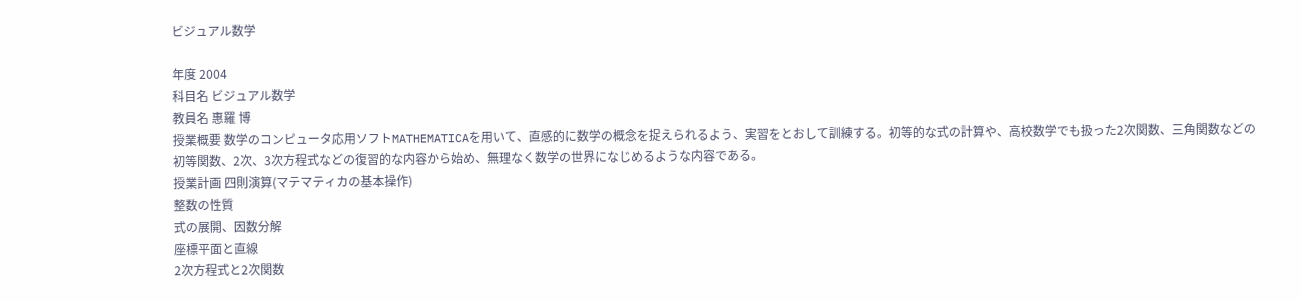ビジュアル数学

年度 2004
科目名 ビジュアル数学
教員名 惠羅 博
授業概要 数学のコンピュータ応用ソフトMATHEMATICAを用いて、直感的に数学の概念を捉えられるよう、実習をとおして訓練する。初等的な式の計算や、高校数学でも扱った2次関数、三角関数などの初等関数、2次、3次方程式などの復習的な内容から始め、無理なく数学の世界になじめるような内容である。
授業計画 四則演算(マテマティカの基本操作)
整数の性質
式の展開、因数分解
座標平面と直線
2次方程式と2次関数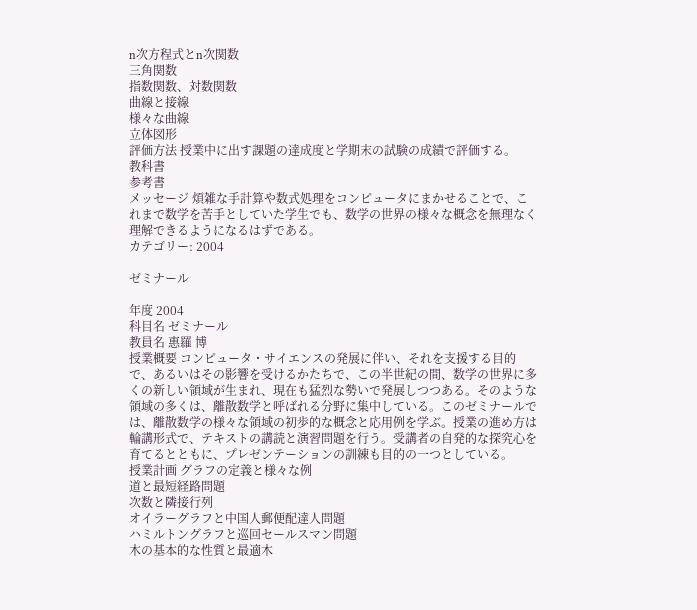n次方程式とn次関数
三角関数
指数関数、対数関数
曲線と接線
様々な曲線
立体図形
評価方法 授業中に出す課題の達成度と学期末の試験の成績で評価する。
教科書
参考書
メッセージ 煩雑な手計算や数式処理をコンピュータにまかせることで、これまで数学を苦手としていた学生でも、数学の世界の様々な概念を無理なく理解できるようになるはずである。
カテゴリー: 2004

ゼミナール

年度 2004
科目名 ゼミナール
教員名 惠羅 博
授業概要 コンピュータ・サイエンスの発展に伴い、それを支援する目的で、あるいはその影響を受けるかたちで、この半世紀の間、数学の世界に多くの新しい領域が生まれ、現在も猛烈な勢いで発展しつつある。そのような領域の多くは、離散数学と呼ばれる分野に集中している。このゼミナールでは、離散数学の様々な領域の初歩的な概念と応用例を学ぶ。授業の進め方は輪講形式で、テキストの講読と演習問題を行う。受講者の自発的な探究心を育てるとともに、プレゼンテーションの訓練も目的の一つとしている。
授業計画 グラフの定義と様々な例
道と最短経路問題
次数と隣接行列
オイラーグラフと中国人郵便配達人問題
ハミルトングラフと巡回セールスマン問題
木の基本的な性質と最適木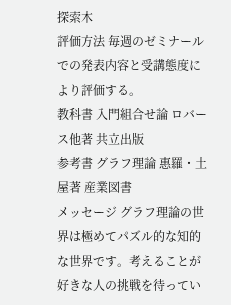探索木
評価方法 毎週のゼミナールでの発表内容と受講態度により評価する。
教科書 入門組合せ論 ロバース他著 共立出版
参考書 グラフ理論 惠羅・土屋著 産業図書
メッセージ グラフ理論の世界は極めてパズル的な知的な世界です。考えることが好きな人の挑戦を待ってい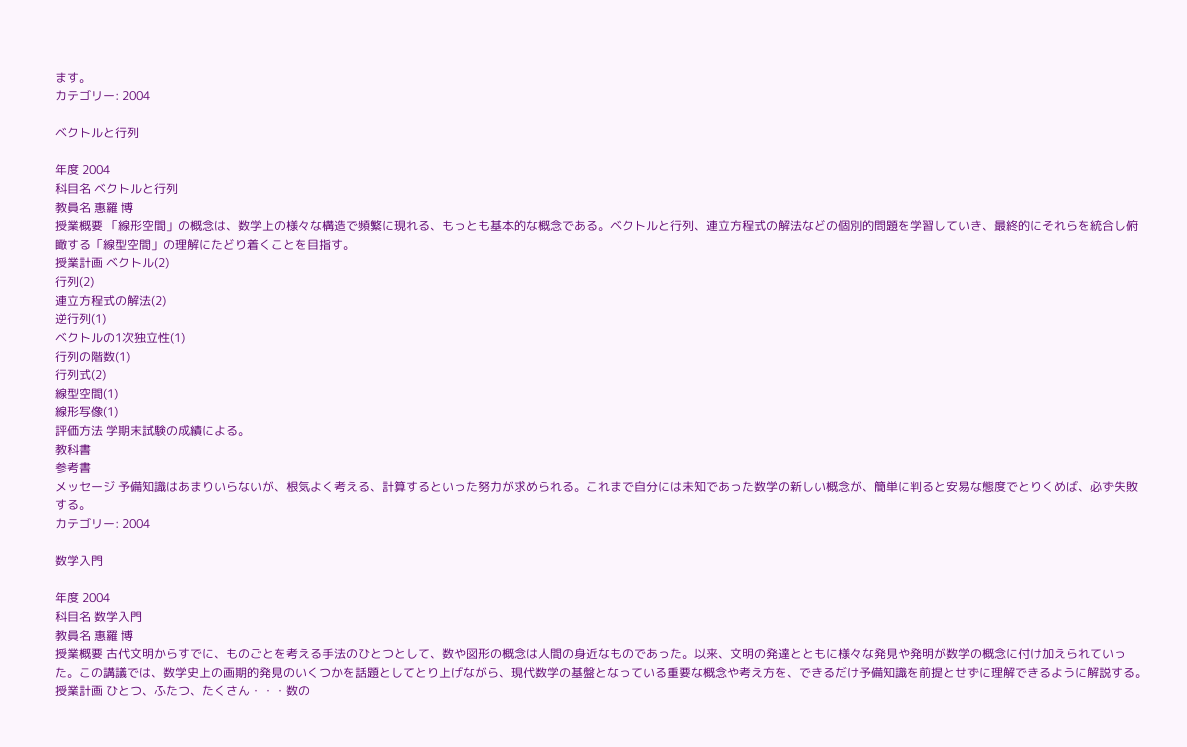ます。
カテゴリー: 2004

ベクトルと行列

年度 2004
科目名 ベクトルと行列
教員名 惠羅 博
授業概要 「線形空間」の概念は、数学上の様々な構造で頻繁に現れる、もっとも基本的な概念である。ベクトルと行列、連立方程式の解法などの個別的問題を学習していき、最終的にそれらを統合し俯瞰する「線型空間」の理解にたどり着くことを目指す。
授業計画 ベクトル(2)
行列(2)
連立方程式の解法(2)
逆行列(1)
ベクトルの1次独立性(1)
行列の階数(1)
行列式(2)
線型空間(1)
線形写像(1)
評価方法 学期末試験の成績による。
教科書
参考書
メッセージ 予備知識はあまりいらないが、根気よく考える、計算するといった努力が求められる。これまで自分には未知であった数学の新しい概念が、簡単に判ると安易な態度でとりくめば、必ず失敗する。
カテゴリー: 2004

数学入門

年度 2004
科目名 数学入門
教員名 惠羅 博
授業概要 古代文明からすでに、ものごとを考える手法のひとつとして、数や図形の概念は人間の身近なものであった。以来、文明の発達とともに様々な発見や発明が数学の概念に付け加えられていった。この講議では、数学史上の画期的発見のいくつかを話題としてとり上げながら、現代数学の基盤となっている重要な概念や考え方を、できるだけ予備知識を前提とせずに理解できるように解説する。
授業計画 ひとつ、ふたつ、たくさん・・・数の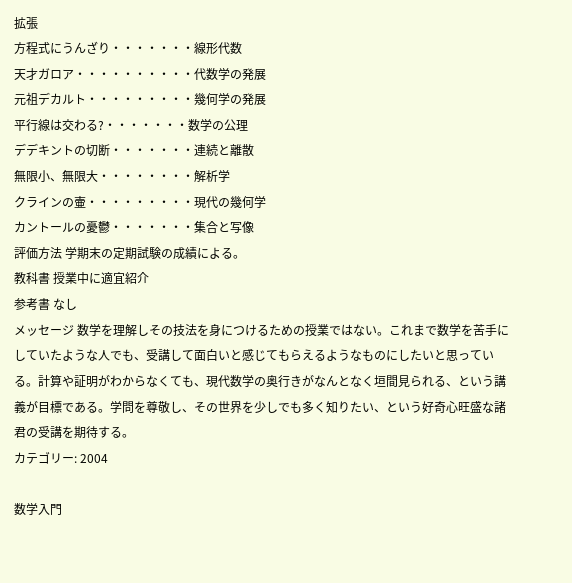拡張
方程式にうんざり・・・・・・・線形代数
天才ガロア・・・・・・・・・・代数学の発展
元祖デカルト・・・・・・・・・幾何学の発展
平行線は交わる?・・・・・・・数学の公理
デデキントの切断・・・・・・・連続と離散
無限小、無限大・・・・・・・・解析学
クラインの壷・・・・・・・・・現代の幾何学
カントールの憂鬱・・・・・・・集合と写像
評価方法 学期末の定期試験の成績による。
教科書 授業中に適宜紹介
参考書 なし
メッセージ 数学を理解しその技法を身につけるための授業ではない。これまで数学を苦手にしていたような人でも、受講して面白いと感じてもらえるようなものにしたいと思っている。計算や証明がわからなくても、現代数学の奥行きがなんとなく垣間見られる、という講義が目標である。学問を尊敬し、その世界を少しでも多く知りたい、という好奇心旺盛な諸君の受講を期待する。
カテゴリー: 2004

数学入門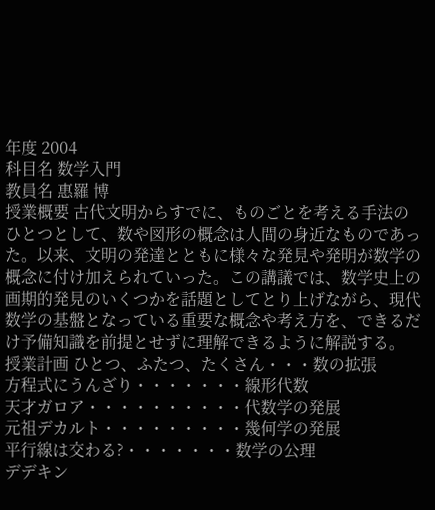年度 2004
科目名 数学入門
教員名 惠羅 博
授業概要 古代文明からすでに、ものごとを考える手法のひとつとして、数や図形の概念は人間の身近なものであった。以来、文明の発達とともに様々な発見や発明が数学の概念に付け加えられていった。この講議では、数学史上の画期的発見のいくつかを話題としてとり上げながら、現代数学の基盤となっている重要な概念や考え方を、できるだけ予備知識を前提とせずに理解できるように解説する。
授業計画 ひとつ、ふたつ、たくさん・・・数の拡張
方程式にうんざり・・・・・・・線形代数
天才ガロア・・・・・・・・・・代数学の発展
元祖デカルト・・・・・・・・・幾何学の発展
平行線は交わる?・・・・・・・数学の公理
デデキン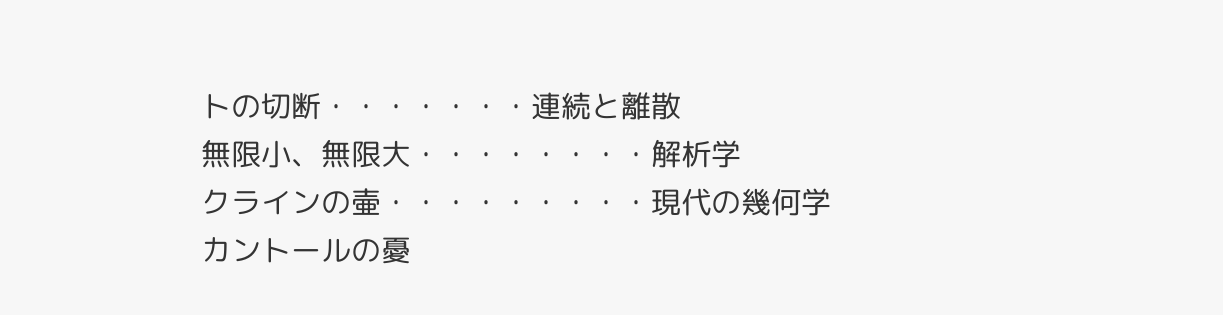トの切断・・・・・・・連続と離散
無限小、無限大・・・・・・・・解析学
クラインの壷・・・・・・・・・現代の幾何学
カントールの憂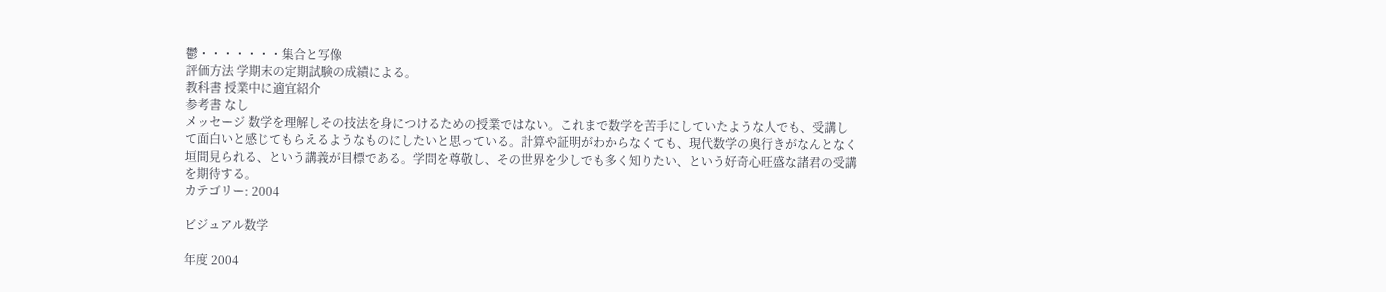鬱・・・・・・・集合と写像
評価方法 学期末の定期試験の成績による。
教科書 授業中に適宜紹介
参考書 なし
メッセージ 数学を理解しその技法を身につけるための授業ではない。これまで数学を苦手にしていたような人でも、受講して面白いと感じてもらえるようなものにしたいと思っている。計算や証明がわからなくても、現代数学の奥行きがなんとなく垣間見られる、という講義が目標である。学問を尊敬し、その世界を少しでも多く知りたい、という好奇心旺盛な諸君の受講を期待する。
カテゴリー: 2004

ビジュアル数学

年度 2004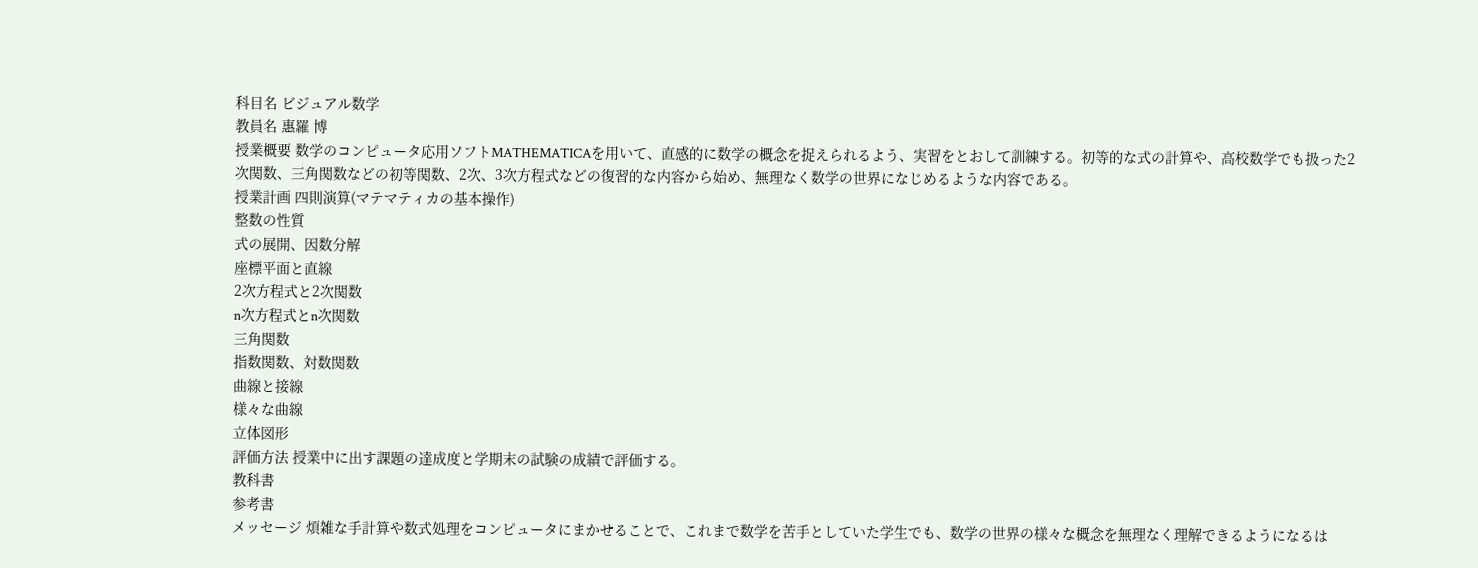科目名 ビジュアル数学
教員名 惠羅 博
授業概要 数学のコンピュータ応用ソフトMATHEMATICAを用いて、直感的に数学の概念を捉えられるよう、実習をとおして訓練する。初等的な式の計算や、高校数学でも扱った2次関数、三角関数などの初等関数、2次、3次方程式などの復習的な内容から始め、無理なく数学の世界になじめるような内容である。
授業計画 四則演算(マテマティカの基本操作)
整数の性質
式の展開、因数分解
座標平面と直線
2次方程式と2次関数
n次方程式とn次関数
三角関数
指数関数、対数関数
曲線と接線
様々な曲線
立体図形
評価方法 授業中に出す課題の達成度と学期末の試験の成績で評価する。
教科書
参考書
メッセージ 煩雑な手計算や数式処理をコンピュータにまかせることで、これまで数学を苦手としていた学生でも、数学の世界の様々な概念を無理なく理解できるようになるは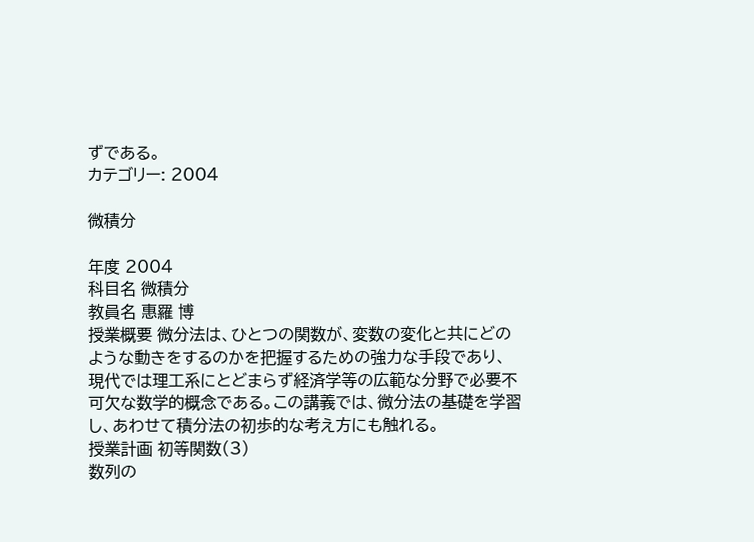ずである。
カテゴリー: 2004

微積分

年度 2004
科目名 微積分
教員名 惠羅 博
授業概要 微分法は、ひとつの関数が、変数の変化と共にどのような動きをするのかを把握するための強力な手段であり、現代では理工系にとどまらず経済学等の広範な分野で必要不可欠な数学的概念である。この講義では、微分法の基礎を学習し、あわせて積分法の初歩的な考え方にも触れる。
授業計画 初等関数(3)
数列の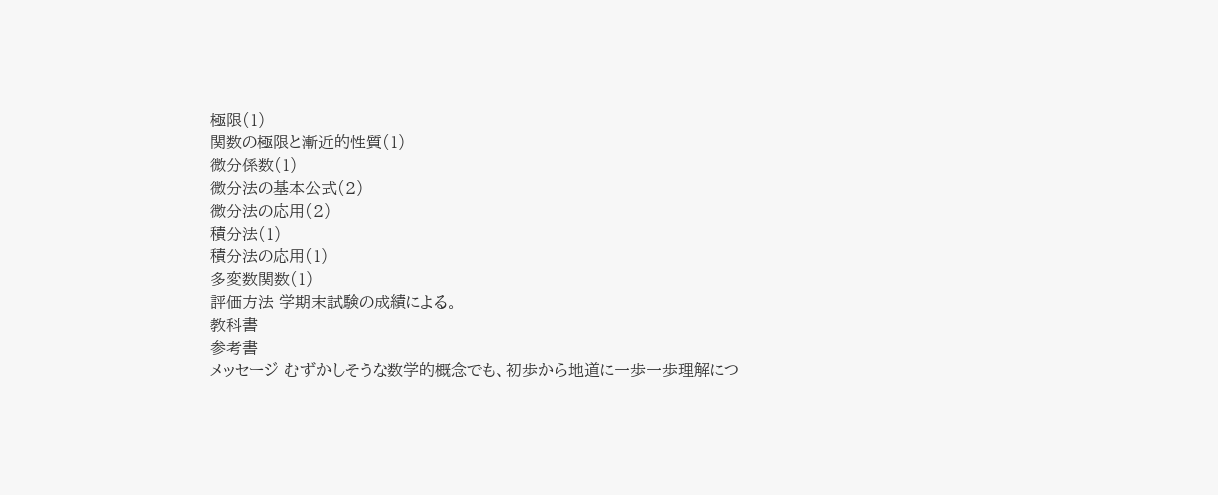極限(1)
関数の極限と漸近的性質(1)
微分係数(1)
微分法の基本公式(2)
微分法の応用(2)
積分法(1)
積分法の応用(1)
多変数関数(1)
評価方法 学期末試験の成績による。
教科書
参考書
メッセージ むずかしそうな数学的概念でも、初歩から地道に一歩一歩理解につ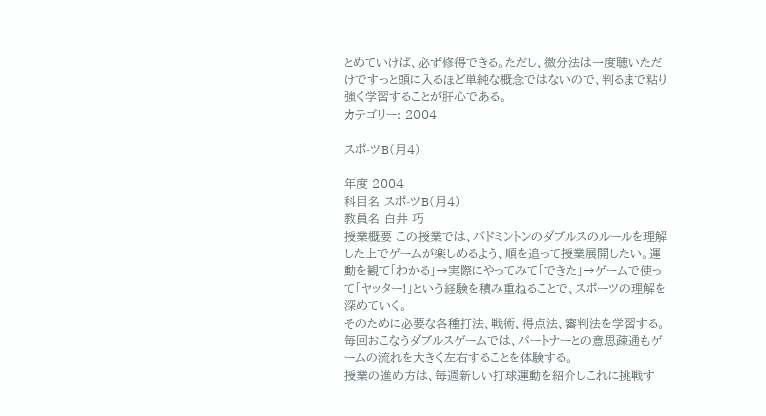とめていけば、必ず修得できる。ただし、微分法は一度聴いただけですっと頭に入るほど単純な概念ではないので、判るまで粘り強く学習することが肝心である。
カテゴリー: 2004

スポ-ツB(月4)

年度 2004
科目名 スポ-ツB(月4)
教員名 白井 巧
授業概要 この授業では、バドミントンのダブルスのルールを理解した上でゲームが楽しめるよう、順を追って授業展開したい。運動を観て「わかる」→実際にやってみて「できた」→ゲームで使って「ヤッター!」という経験を積み重ねることで、スポーツの理解を深めていく。
そのために必要な各種打法、戦術、得点法、審判法を学習する。
毎回おこなうダブルスゲームでは、パートナーとの意思疎通もゲームの流れを大きく左右することを体験する。
授業の進め方は、毎週新しい打球運動を紹介しこれに挑戦す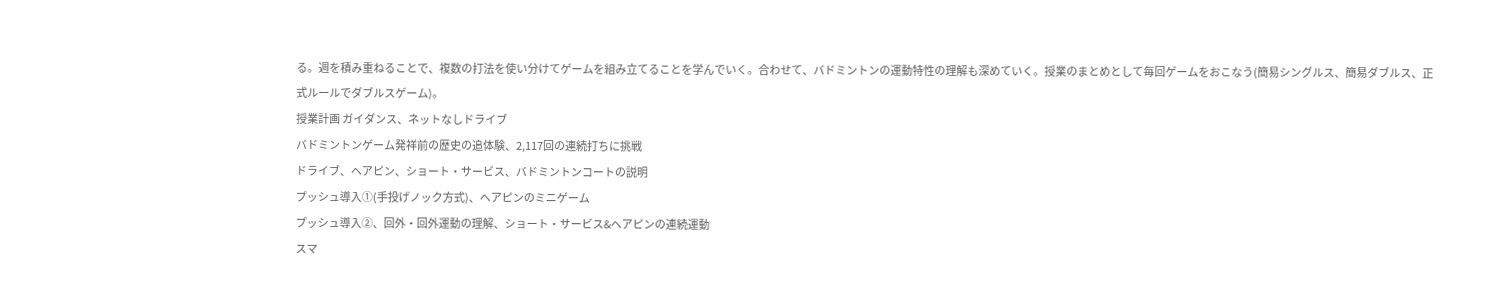る。週を積み重ねることで、複数の打法を使い分けてゲームを組み立てることを学んでいく。合わせて、バドミントンの運動特性の理解も深めていく。授業のまとめとして毎回ゲームをおこなう(簡易シングルス、簡易ダブルス、正式ルールでダブルスゲーム)。
授業計画 ガイダンス、ネットなしドライブ
バドミントンゲーム発祥前の歴史の追体験、2,117回の連続打ちに挑戦
ドライブ、ヘアピン、ショート・サービス、バドミントンコートの説明
プッシュ導入①(手投げノック方式)、ヘアピンのミニゲーム
プッシュ導入②、回外・回外運動の理解、ショート・サービス&ヘアピンの連続運動
スマ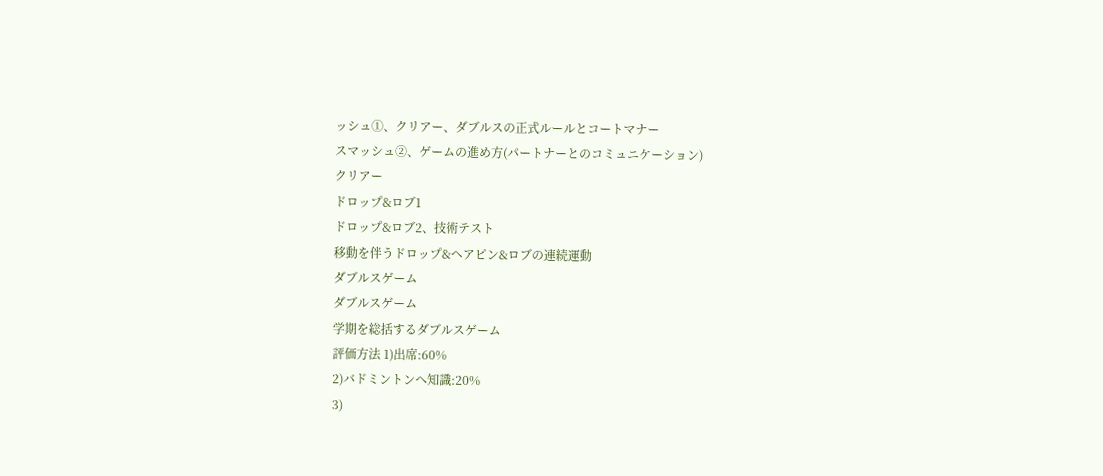ッシュ①、クリアー、ダブルスの正式ルールとコートマナー
スマッシュ②、ゲームの進め方(パートナーとのコミュニケーション)
クリアー
ドロップ&ロブ1
ドロップ&ロブ2、技術テスト
移動を伴うドロップ&ヘアピン&ロブの連続運動
ダブルスゲーム
ダブルスゲーム
学期を総括するダブルスゲーム
評価方法 1)出席:60%
2)バドミントンへ知識:20%
3)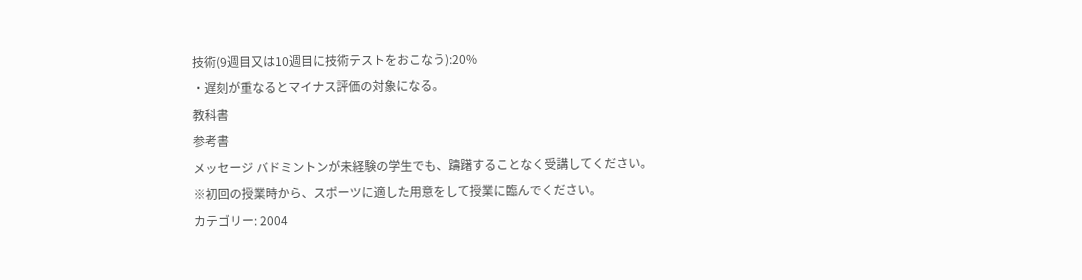技術(9週目又は10週目に技術テストをおこなう):20%
・遅刻が重なるとマイナス評価の対象になる。
教科書
参考書
メッセージ バドミントンが未経験の学生でも、躊躇することなく受講してください。
※初回の授業時から、スポーツに適した用意をして授業に臨んでください。
カテゴリー: 2004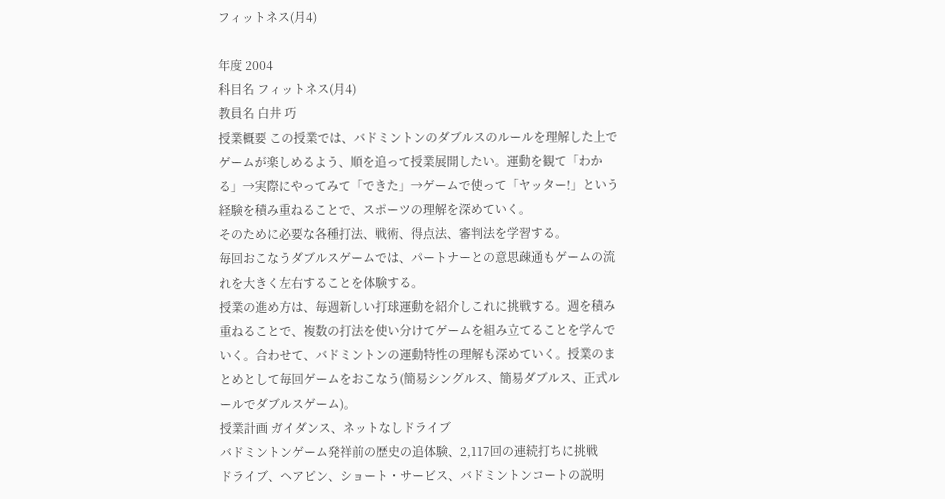フィットネス(月4)

年度 2004
科目名 フィットネス(月4)
教員名 白井 巧
授業概要 この授業では、バドミントンのダブルスのルールを理解した上でゲームが楽しめるよう、順を追って授業展開したい。運動を観て「わかる」→実際にやってみて「できた」→ゲームで使って「ヤッター!」という経験を積み重ねることで、スポーツの理解を深めていく。
そのために必要な各種打法、戦術、得点法、審判法を学習する。
毎回おこなうダブルスゲームでは、パートナーとの意思疎通もゲームの流れを大きく左右することを体験する。
授業の進め方は、毎週新しい打球運動を紹介しこれに挑戦する。週を積み重ねることで、複数の打法を使い分けてゲームを組み立てることを学んでいく。合わせて、バドミントンの運動特性の理解も深めていく。授業のまとめとして毎回ゲームをおこなう(簡易シングルス、簡易ダブルス、正式ルールでダブルスゲーム)。
授業計画 ガイダンス、ネットなしドライブ
バドミントンゲーム発祥前の歴史の追体験、2,117回の連続打ちに挑戦
ドライブ、ヘアピン、ショート・サービス、バドミントンコートの説明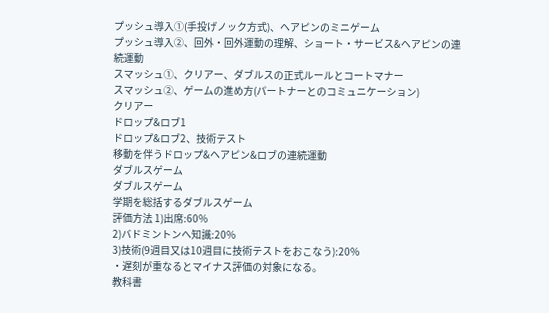プッシュ導入①(手投げノック方式)、ヘアピンのミニゲーム
プッシュ導入②、回外・回外運動の理解、ショート・サービス&ヘアピンの連続運動
スマッシュ①、クリアー、ダブルスの正式ルールとコートマナー
スマッシュ②、ゲームの進め方(パートナーとのコミュニケーション)
クリアー
ドロップ&ロブ1
ドロップ&ロブ2、技術テスト
移動を伴うドロップ&ヘアピン&ロブの連続運動
ダブルスゲーム
ダブルスゲーム
学期を総括するダブルスゲーム
評価方法 1)出席:60%
2)バドミントンへ知識:20%
3)技術(9週目又は10週目に技術テストをおこなう):20%
・遅刻が重なるとマイナス評価の対象になる。
教科書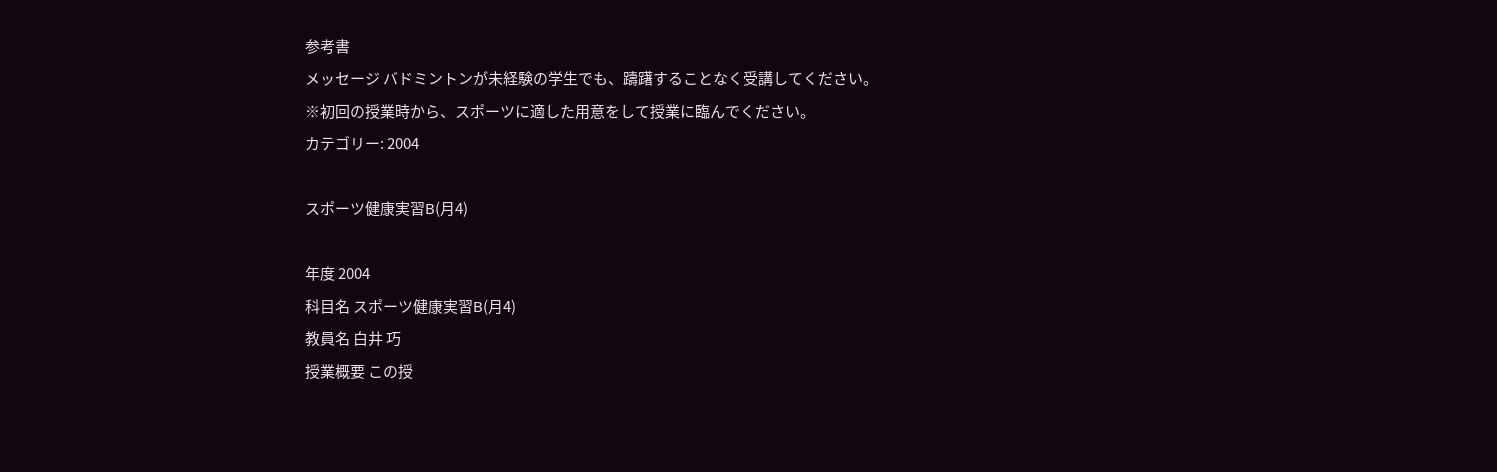参考書
メッセージ バドミントンが未経験の学生でも、躊躇することなく受講してください。
※初回の授業時から、スポーツに適した用意をして授業に臨んでください。
カテゴリー: 2004

スポーツ健康実習B(月4)

年度 2004
科目名 スポーツ健康実習B(月4)
教員名 白井 巧
授業概要 この授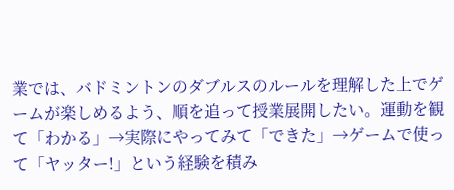業では、バドミントンのダブルスのルールを理解した上でゲームが楽しめるよう、順を追って授業展開したい。運動を観て「わかる」→実際にやってみて「できた」→ゲームで使って「ヤッター!」という経験を積み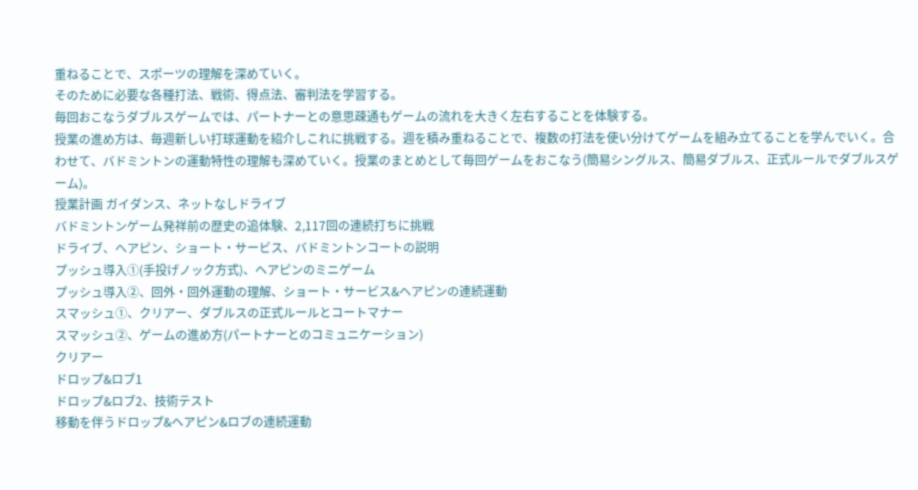重ねることで、スポーツの理解を深めていく。
そのために必要な各種打法、戦術、得点法、審判法を学習する。
毎回おこなうダブルスゲームでは、パートナーとの意思疎通もゲームの流れを大きく左右することを体験する。
授業の進め方は、毎週新しい打球運動を紹介しこれに挑戦する。週を積み重ねることで、複数の打法を使い分けてゲームを組み立てることを学んでいく。合わせて、バドミントンの運動特性の理解も深めていく。授業のまとめとして毎回ゲームをおこなう(簡易シングルス、簡易ダブルス、正式ルールでダブルスゲーム)。
授業計画 ガイダンス、ネットなしドライブ
バドミントンゲーム発祥前の歴史の追体験、2,117回の連続打ちに挑戦
ドライブ、ヘアピン、ショート・サービス、バドミントンコートの説明
プッシュ導入①(手投げノック方式)、ヘアピンのミニゲーム
プッシュ導入②、回外・回外運動の理解、ショート・サービス&ヘアピンの連続運動
スマッシュ①、クリアー、ダブルスの正式ルールとコートマナー
スマッシュ②、ゲームの進め方(パートナーとのコミュニケーション)
クリアー
ドロップ&ロブ1
ドロップ&ロブ2、技術テスト
移動を伴うドロップ&ヘアピン&ロブの連続運動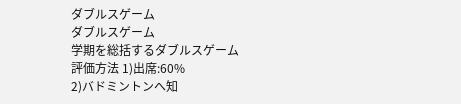ダブルスゲーム
ダブルスゲーム
学期を総括するダブルスゲーム
評価方法 1)出席:60%
2)バドミントンへ知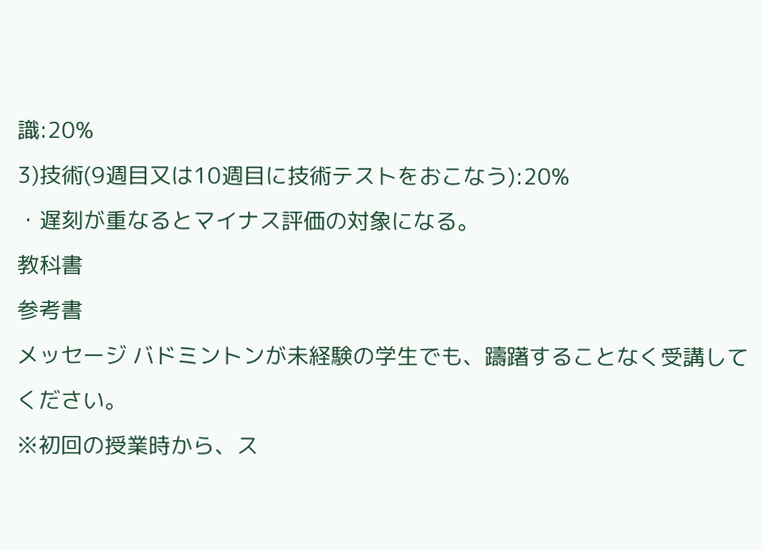識:20%
3)技術(9週目又は10週目に技術テストをおこなう):20%
・遅刻が重なるとマイナス評価の対象になる。
教科書
参考書
メッセージ バドミントンが未経験の学生でも、躊躇することなく受講してください。
※初回の授業時から、ス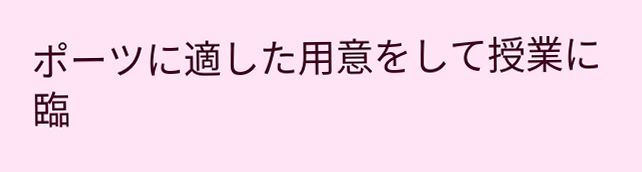ポーツに適した用意をして授業に臨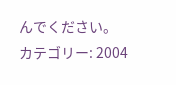んでください。
カテゴリー: 2004